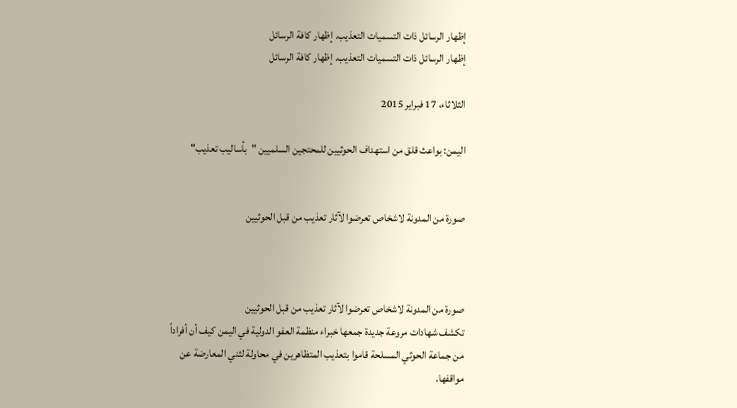إظهار الرسائل ذات التسميات التعذيب. إظهار كافة الرسائل
إظهار الرسائل ذات التسميات التعذيب. إظهار كافة الرسائل

الثلاثاء، 17 فبراير 2015

اليمن: بواعث قلق من استهداف الحوثيين للمحتجين السلميين "بأساليب تعذيب"


صورة من المدونة لاشخاص تعرضوا لآثار تعذيب من قبل الحوثيين



صورة من المدونة لاشخاص تعرضوا لآثار تعذيب من قبل الحوثيين
تكشف شهادات مروعة جديدة جمعها خبراء منظمة العفو الدولية في اليمن كيف أن أفراداً من جماعة الحوثي المسلحة قاموا بتعذيب المتظاهرين في محاولة لثني المعارضة عن مواقفها.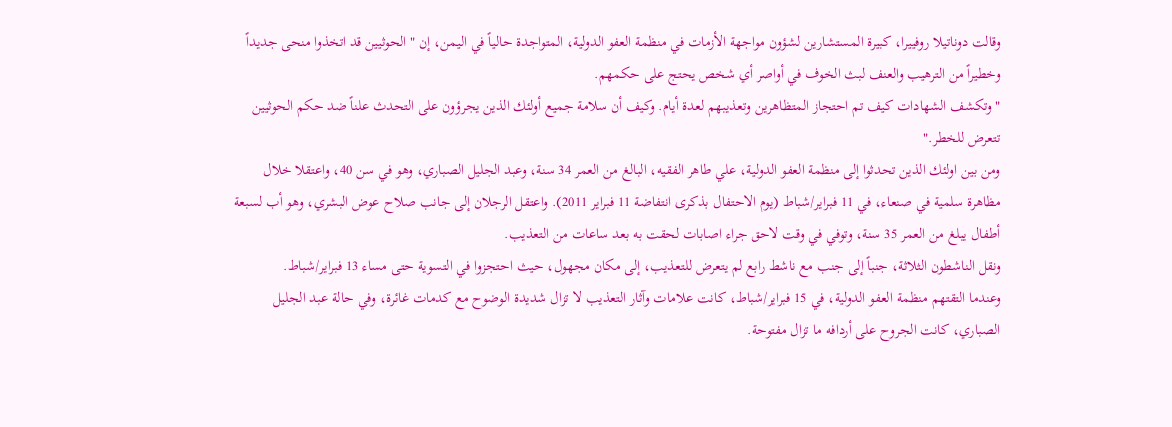وقالت دوناتيلا روفييرا، كبيرة المستشارين لشؤون مواجهة الأزمات في منظمة العفو الدولية، المتواجدة حالياً في اليمن، إن " الحوثيين قد اتخذوا منحى جديداً وخطيراً من الترهيب والعنف لبث الخوف في أواصر أي شخص يحتج على حكمهم.
"وتكشف الشهادات كيف تم احتجاز المتظاهرين وتعذيبهم لعدة أيام. وكيف أن سلامة جميع أولئك الذين يجرؤون على التحدث علناً ضد حكم الحوثيين تتعرض للخطر."
ومن بين اولئك الذين تحدثوا إلى منظمة العفو الدولية، علي طاهر الفقيه، البالغ من العمر 34 سنة، وعبد الجليل الصباري، وهو في سن 40، واعتقلا خلال مظاهرة سلمية في صنعاء، في 11 فبراير/شباط (يوم الاحتفال بذكرى انتفاضة 11 فبراير 2011). واعتقل الرجلان إلى جانب صلاح عوض البشري، وهو أب لسبعة أطفال يبلغ من العمر 35 سنة، وتوفي في وقت لاحق جراء اصابات لحقت به بعد ساعات من التعذيب.
ونقل الناشطون الثلاثة، جنباً إلى جنب مع ناشط رابع لم يتعرض للتعذيب، إلى مكان مجهول، حيث احتجزوا في التسوية حتى مساء 13 فبراير/شباط.
وعندما التقتهم منظمة العفو الدولية، في 15 فبراير/شباط، كانت علامات وآثار التعذيب لا تزال شديدة الوضوح مع كدمات غائرة، وفي حالة عبد الجليل الصباري، كانت الجروح على أردافه ما تزال مفتوحة.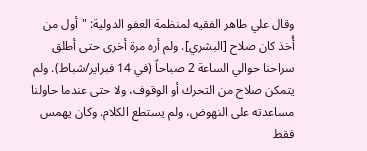وقال علي طاهر الفقيه لمنظمة العفو الدولية: "أول من أُخذ كان صلاح [البشري]. ولم أره مرة أخرى حتى أطلق سراحنا حوالي الساعة 2 صباحاً (في 14 فبراير/شباط). ولم يتمكن صلاح من التحرك أو الوقوف، ولا حتى عندما حاولنا مساعدته على النهوض، ولم يستطع الكلام. وكان يهمس فقط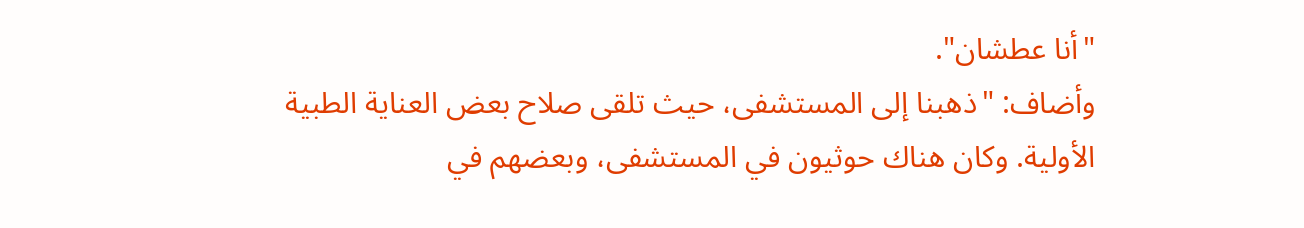"أنا عطشان".
وأضاف: "ذهبنا إلى المستشفى، حيث تلقى صلاح بعض العناية الطبية الأولية. وكان هناك حوثيون في المستشفى، وبعضهم في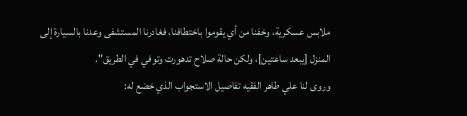ملابس عسكرية، وخفنا من أي يقوموا باختطافنا، فغادرنا المستشفى وعدنا بالسيارة إلى المنزل [يبعد ساعتين]، ولكن حالة صلاح تدهورت وتوفي في الطريق".
وروى لنا علي طاهر الفقيه تفاصيل الاستجواب الذي خضع له: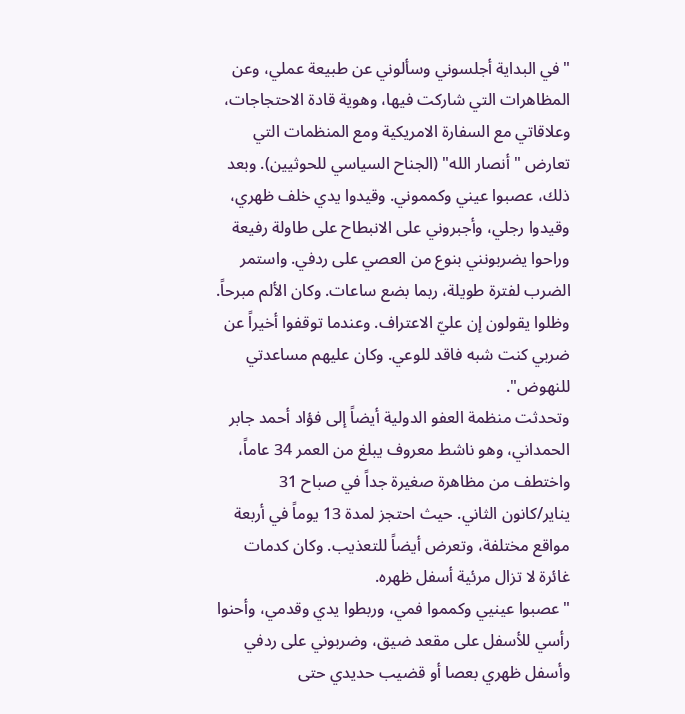"في البداية أجلسوني وسألوني عن طبيعة عملي، وعن المظاهرات التي شاركت فيها، وهوية قادة الاحتجاجات، وعلاقاتي مع السفارة الامريكية ومع المنظمات التي تعارض "أنصار الله" (الجناح السياسي للحوثيين). وبعد ذلك، عصبوا عيني وكمموني. وقيدوا يدي خلف ظهري، وقيدوا رجلي، وأجبروني على الانبطاح على طاولة رفيعة وراحوا يضربونني بنوع من العصي على ردفي. واستمر الضرب لفترة طويلة، ربما بضع ساعات. وكان الألم مبرحاً. وظلوا يقولون إن عليّ الاعتراف. وعندما توقفوا أخيراً عن ضربي كنت شبه فاقد للوعي. وكان عليهم مساعدتي للنهوض".
وتحدثت منظمة العفو الدولية أيضاً إلى فؤاد أحمد جابر الحمداني، وهو ناشط معروف يبلغ من العمر 34 عاماً، واختطف من مظاهرة صغيرة جداً في صباح 31 يناير/كانون الثاني. حيث احتجز لمدة 13 يوماً في أربعة مواقع مختلفة، وتعرض أيضاً للتعذيب. وكان كدمات غائرة لا تزال مرئية أسفل ظهره.
"عصبوا عينيي وكمموا فمي، وربطوا يدي وقدمي، وأحنوا رأسي للأسفل على مقعد ضيق، وضربوني على ردفي وأسفل ظهري بعصا أو قضيب حديدي حتى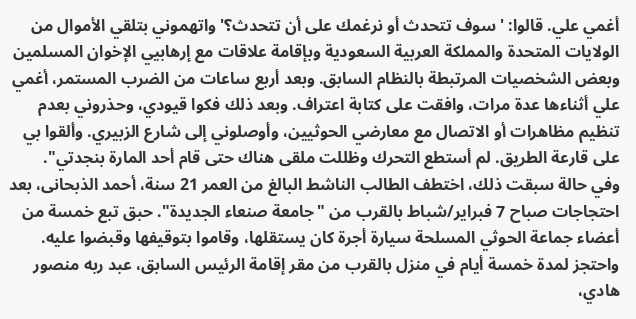أغمي علي. قالوا: 'سوف تتحدث أو نرغمك على أن تتحدث؟' واتهموني بتلقي الأموال من الولايات المتحدة والمملكة العربية السعودية وبإقامة علاقات مع إرهابيي الإخوان المسلمين وبعض الشخصيات المرتبطة بالنظام السابق. وبعد أربع ساعات من الضرب المستمر، أغمي علي أثناءها عدة مرات، وافقت على كتابة اعتراف. وبعد ذلك فكوا قيودي، وحذروني بعدم تنظيم مظاهرات أو الاتصال مع معارضي الحوثيين، وأوصلوني إلى شارع الزبيري. وألقوا بي على قارعة الطريق. لم أستطع التحرك وظللت ملقى هناك حتى قام أحد المارة بنجدتي".
وفي حالة سبقت ذلك، اختطف الطالب الناشط البالغ من العمر 21 سنة، أحمد الذبحانى، بعد احتجاجات صباح 7 فبراير/شباط بالقرب من "جامعة صنعاء الجديدة". حبق تبع خمسة من أعضاء جماعة الحوثي المسلحة سيارة أجرة كان يستقلها، وقاموا بتوقيفها وقبضوا عليه. واحتجز لمدة خمسة أيام في منزل بالقرب من مقر إقامة الرئيس السابق، عبد ربه منصور هادي،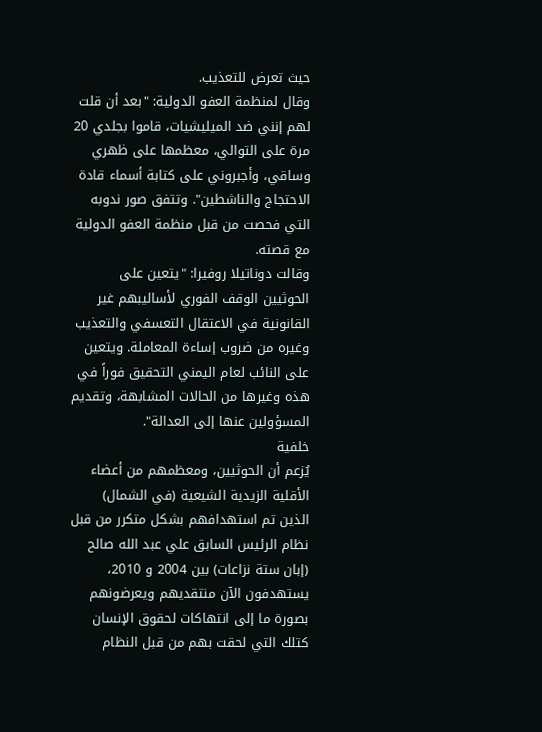حيث تعرض للتعذيب.
وقال لمنظمة العفو الدولية: "بعد أن قلت لهم إنني ضد الميليشيات، قاموا بجلدي 20 مرة على التوالي، معظمها على ظهري وساقي، وأجبروني على كتابة أسماء قادة الاحتجاج والناشطين". وتتفق صور ندوبه التي فحصت من قبل منظمة العفو الدولية مع قصته.
وقالت دوناتيلا روفيرا: "يتعين على الحوثيين الوقف الفوري لأساليبهم غير القانونية في الاعتقال التعسفي والتعذيب وغيره من ضروب إساءة المعاملة. ويتعين على النائب لعام اليمني التحقيق فوراً في هذه وغيرها من الحالات المشابهة، وتقديم المسؤولين عنها إلى العدالة".
خلفية
يُزعم أن الحوثيين، ومعظمهم من أعضاء الأقلية الزيدية الشيعية (في الشمال) الذين تم استهدافهم بشكل متكرر من قبل نظام الرئيس السابق علي عبد الله صالح (إبان ستة نزاعات) بين 2004 و 2010، يستهدفون الآن منتقديهم ويعرضونهم بصورة ما إلى انتهاكات لحقوق الإنسان كتلك التي لحقت بهم من قبل النظام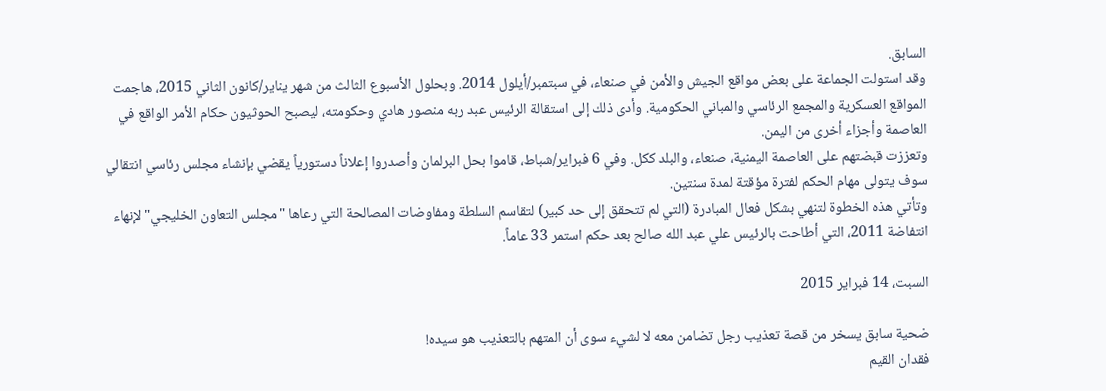السابق.
وقد استولت الجماعة على بعض مواقع الجيش والأمن في صنعاء، في سبتمبر/أيلول 2014. وبحلول الأسبوع الثالث من شهر يناير/كانون الثاني 2015، هاجمت المواقع العسكرية والمجمع الرئاسي والمباني الحكومية. وأدى ذلك إلى استقالة الرئيس عبد ربه منصور هادي وحكومته، ليصبح الحوثيون حكام الأمر الواقع في العاصمة وأجزاء أخرى من اليمن.
وتعززت قبضتهم على العاصمة اليمنية، صنعاء، والبلد ككل. وفي 6 فبراير/شباط، قاموا بحل البرلمان وأصدروا إعلاناً دستورياً يقضي بإنشاء مجلس رئاسي انتقالي سوف يتولى مهام الحكم لفترة مؤقتة لمدة سنتين.
وتأتي هذه الخطوة لتنهي بشكل فعال المبادرة (التي لم تتحقق إلى حد كبير) لتقاسم السلطة ومفاوضات المصالحة التي رعاها "مجلس التعاون الخليجي" لإنهاء انتفاضة 2011، التي أطاحت بالرئيس علي عبد الله صالح بعد حكم استمر 33 عاماً.

السبت، 14 فبراير 2015

ضحية سابق يسخر من قصة تعذيب رجل تضامن معه لا لشيء سوى أن المتهم بالتعذيب هو سيده!
فقدان القيم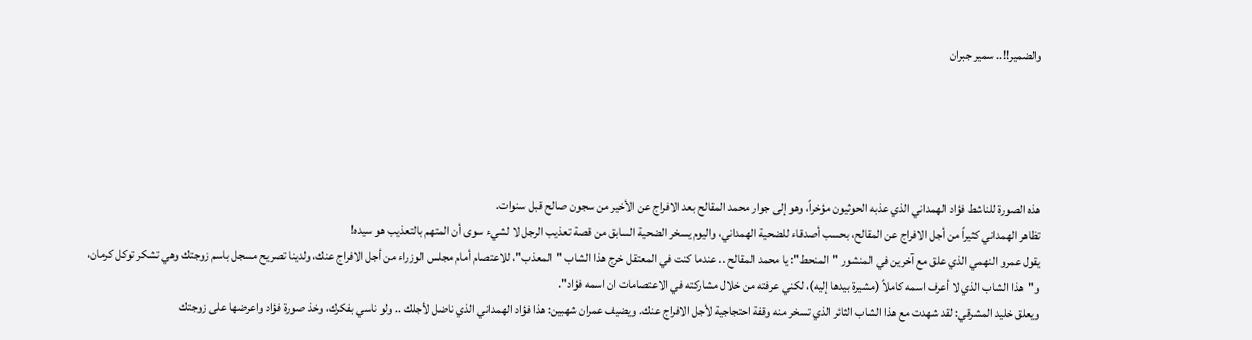والضمير!!.. سمير جبران





هذه الصورة للناشط فؤاد الهمداني الذي عذبه الحوثيون مؤخراً، وهو إلى جوار محمد المقالح بعد الافراج عن الأخير من سجون صالح قبل سنوات.
تظاهر الهمداني كثيراً من أجل الافراج عن المقالح، بحسب أصدقاء للضحية الهمداني، واليوم يسخر الضحية السابق من قصة تعذيب الرجل لا لشيء سوى أن المتهم بالتعذيب هو سيده!
يقول عمرو النهمي الذي علق مع آخرين في المنشور "المنحط": يا محمد المقالح .. عندما كنت في المعتقل خرج هذا الشاب "المعذب"، للاعتصام أمام مجلس الوزراء من أجل الافراج عنك، ولدينا تصريح مسجل باسم زوجتك وهي تشكر توكل كرمان، و"هذا الشاب الذي لا أعرف اسمه كاملاً (مشيرة بيدها إليه)، لكني عرفته من خلال مشاركته في الاعتصامات ان اسمه فؤاد".
ويعلق خليد المشرقي: لقد شهدت مع هذا الشاب الثائر الذي تسخر منه وقفة احتجاجية لأجل الافراج عنك. ويضيف عمران شهبين: هذا فؤاد الهمداني الذي ناضل لأجلك .. ولو ناسي بفكرك، وخذ صورة فؤاد واعرضها على زوجتك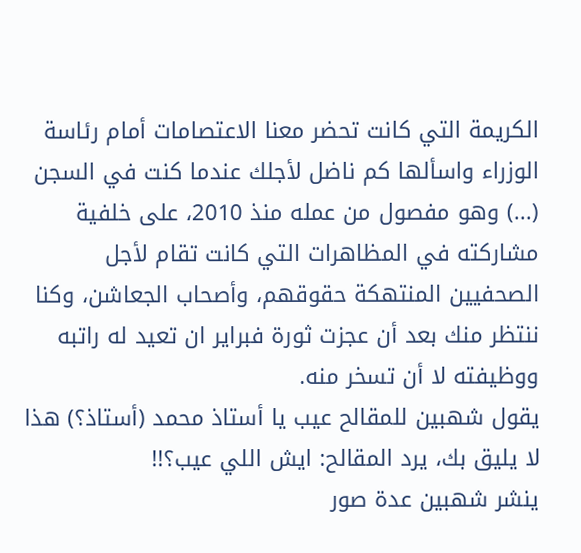الكريمة التي كانت تحضر معنا الاعتصامات أمام رئاسة الوزراء واسألها كم ناضل لأجلك عندما كنت في السجن (...) وهو مفصول من عمله منذ 2010، على خلفية مشاركته في المظاهرات التي كانت تقام لأجل الصحفيين المنتهكة حقوقهم، وأصحاب الجعاشن، وكنا ننتظر منك بعد أن عجزت ثورة فبراير ان تعيد له راتبه ووظيفته لا أن تسخر منه.
يقول شهبين للمقالح عيب يا أستاذ محمد (أستاذ؟) هذا لا يليق بك، يرد المقالح: ايش اللي عيب؟!!
ينشر شهبين عدة صور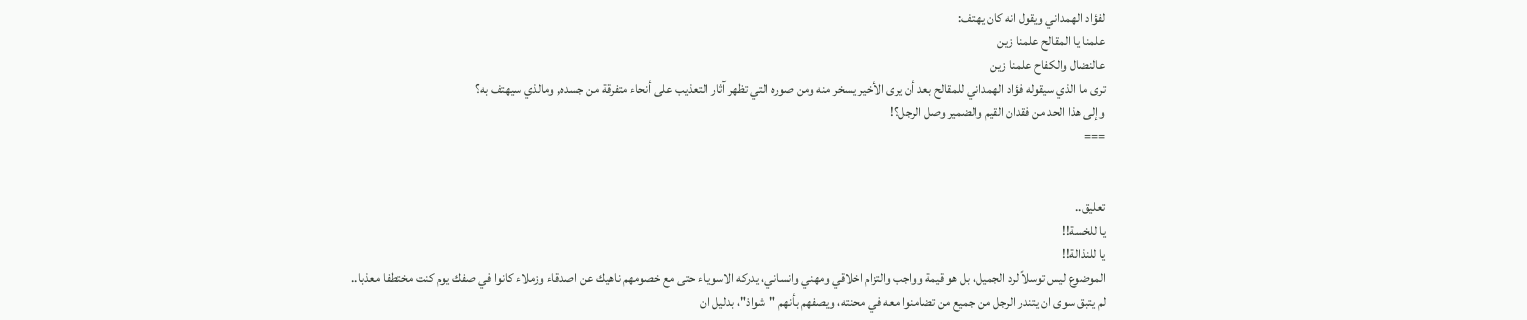لفؤاد الهمداني ويقول انه كان يهتف:
علمنا يا المقالح علمنا زين
عالنضال والكفاح علمنا زين
ترى ما الذي سيقوله فؤاد الهمداني للمقالح بعد أن يرى الأخير يسخر منه ومن صوره التي تظهر آثار التعذيب على أنحاء متفرقة من جسده, ومالذي سيهتف به؟
وإلى هذا الحد من فقدان القيم والضمير وصل الرجل؟!
===


تعليق..
يا للخسة!!
يا للنذالة!!
الموضوع ليس توسلاً لرد الجميل، بل هو قيمة وواجب والتزام اخلاقي ومهني وانساني، يدركه الاسوياء حتى مع خصومهم ناهيك عن اصدقاء وزملاء كانوا في صفك يوم كنت مختطفا معذبا..
لم يتبق سوى ان يتندر الرجل من جميع من تضامنوا معه في محنته، ويصفهم بأنهم "شواذ"، بدليل ان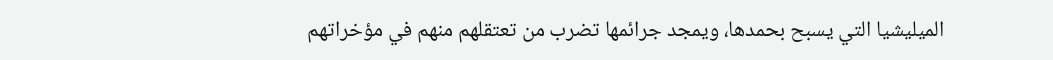الميليشيا التي يسبح بحمدها، ويمجد جرائمها تضرب من تعتقلهم منهم في مؤخراتهم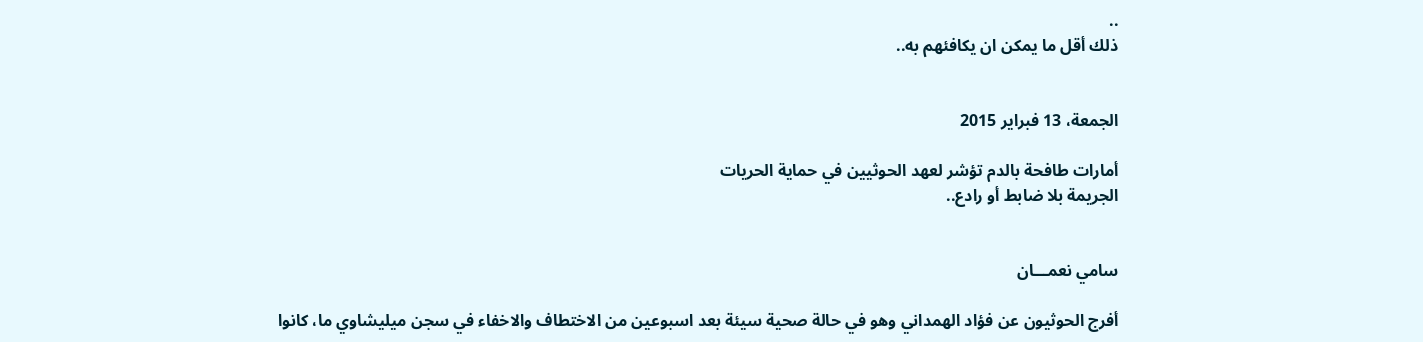..
ذلك أقل ما يمكن ان يكافئهم به..


الجمعة، 13 فبراير 2015

أمارات طافحة بالدم تؤشر لعهد الحوثيين في حماية الحريات
الجريمة بلا ضابط أو رادع..


سامي نعمـــان

أفرج الحوثيون عن فؤاد الهمداني وهو في حالة صحية سيئة بعد اسبوعين من الاختطاف والاخفاء في سجن ميليشاوي ما، كانوا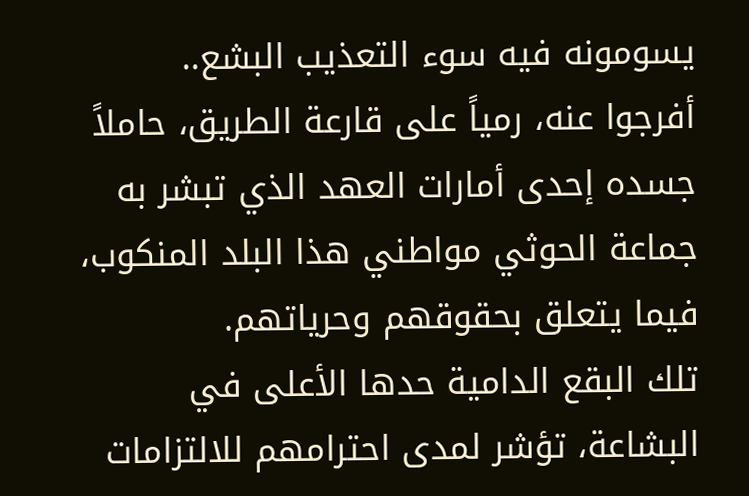يسومونه فيه سوء التعذيب البشع..
أفرجوا عنه، رمياً على قارعة الطريق، حاملاً جسده إحدى أمارات العهد الذي تبشر به جماعة الحوثي مواطني هذا البلد المنكوب، فيما يتعلق بحقوقهم وحرياتهم.
تلك البقع الدامية حدها الأعلى في البشاعة، تؤشر لمدى احترامهم للالتزامات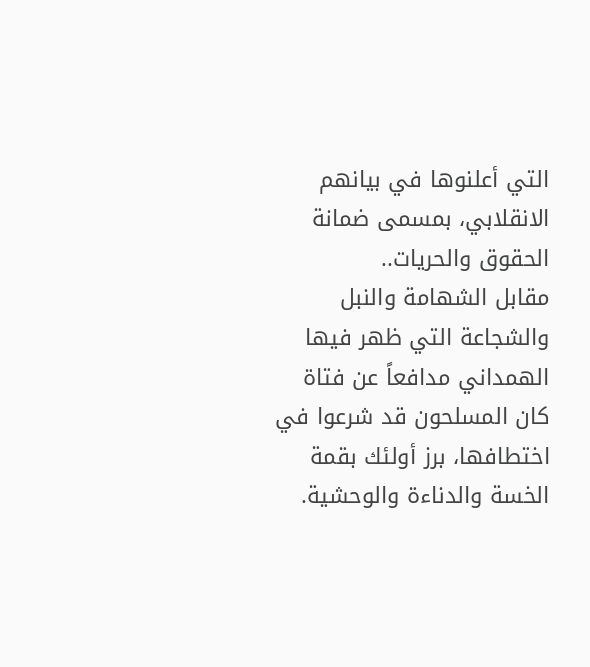التي أعلنوها في بيانهم الانقلابي، بمسمى ضمانة الحقوق والحريات..
مقابل الشهامة والنبل والشجاعة التي ظهر فيها الهمداني مدافعاً عن فتاة كان المسلحون قد شرعوا في اختطافها، برز أولئك بقمة الخسة والدناءة والوحشية.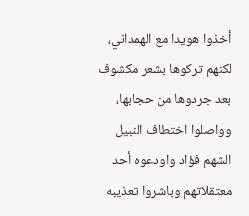أخذوا هويدا مع الهمداني، لكنهم تركوها بشعر مكشوف بعد جردوها من حجابها، وواصلوا اختطاف النبيل الشهم فؤاد واودعوه أحد معتقلاتهم وباشروا تعذيبه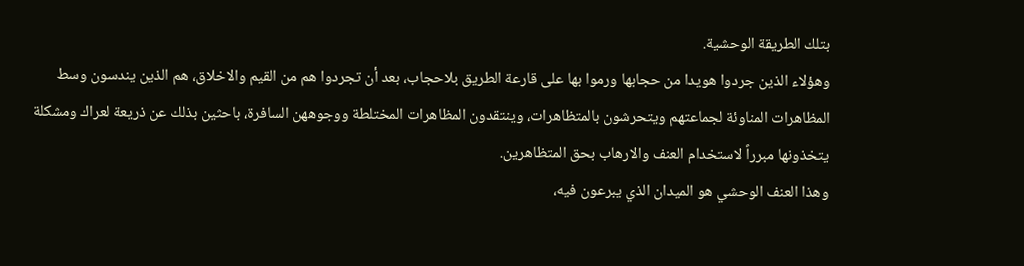بتلك الطريقة الوحشية.
وهؤلاء الذين جردوا هويدا من حجابها ورموا بها على قارعة الطريق بلاحجاب، بعد أن تجردوا هم من القيم والاخلاق، هم الذين يندسون وسط المظاهرات المناوئة لجماعتهم ويتحرشون بالمتظاهرات، وينتقدون المظاهرات المختلطة ووجوههن السافرة، باحثين بذلك عن ذريعة لعراك ومشكلة يتخذونها مبرراً لاستخدام العنف والارهاب بحق المتظاهرين.
وهذا العنف الوحشي هو الميدان الذي يبرعون فيه،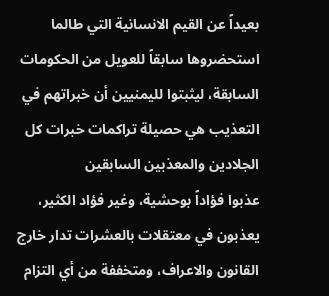بعيداً عن القيم الانسانية التي طالما استحضروها سابقاً للعويل من الحكومات السابقة، ليثبتوا لليمنيين أن خبراتهم في التعذيب هي حصيلة تراكمات خبرات كل الجلادين والمعذبين السابقين
عذبوا فؤاداً بوحشية، وغير فؤاد الكثير، يعذبون في معتقلات بالعشرات تدار خارج القانون والاعراف، ومتخففة من أي التزام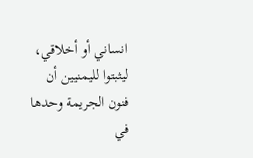انساني أو أخلاقي، ليثبتوا لليمنيين أن فنون الجريمة وحدها في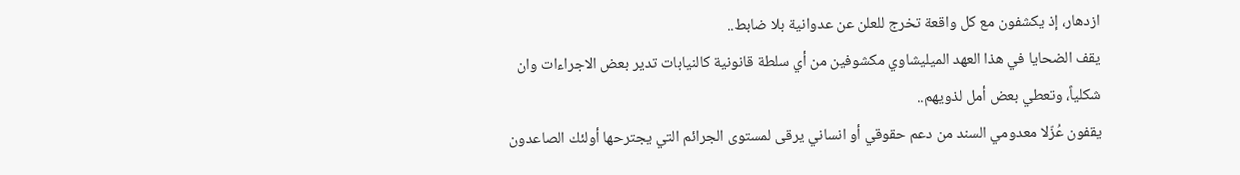ازدهار، إذ يكشفون مع كل واقعة تخرج للعلن عن عدوانية بلا ضابط..
يقف الضحايا في هذا العهد الميليشاوي مكشوفين من أي سلطة قانونية كالنيابات تدير بعض الاجراءات وان شكلياً، وتعطي بعض أمل لذويهم..
يقفون عُزّلا معدومي السند من دعم حقوقي أو انساني يرقى لمستوى الجرائم التي يجترحها أولئك الصاعدون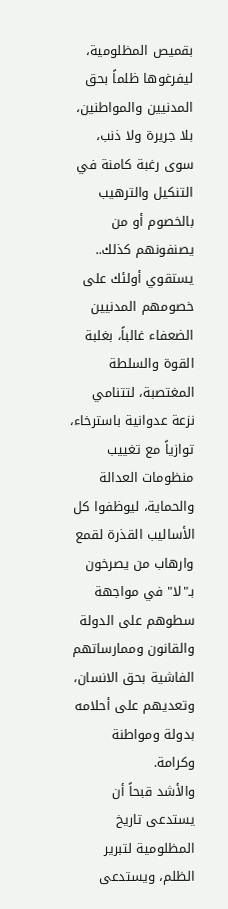بقميص المظلومية، ليفرغوها ظلماً بحق المدنيين والمواطنين، بلا جريرة ولا ذنب، سوى رغبة كامنة في التنكيل والترهيب بالخصوم أو من يصنفونهم كذلك..
يستقوي أولئك على خصومهم المدنيين الضعفاء غالباً، بغلبة القوة والسلطة المغتصبة، لتتنامي نزعة عدوانية باسترخاء، توازياً مع تغييب منظومات العدالة والحماية، ليوظفوا كل الأساليب القذرة لقمع وارهاب من يصرخون بـ"لا" في مواجهة سطوهم على الدولة والقانون وممارساتهم الفاشية بحق الانسان، وتعديهم على أحلامه بدولة ومواطنة وكرامة.
والأشد قبحاً أن يستدعى تاريخ المظلومية لتبرير الظلم، ويستدعى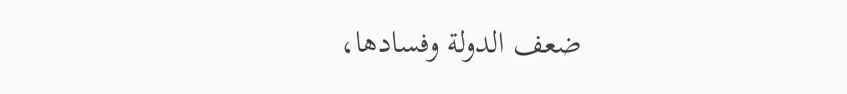ضعف الدولة وفسادها،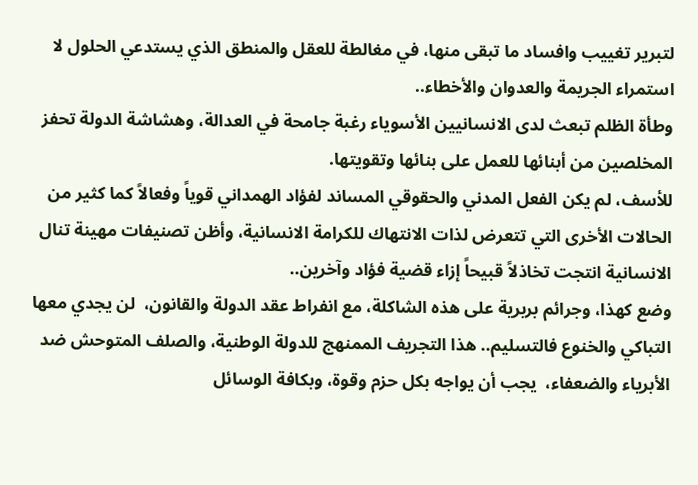لتبرير تغييب وافساد ما تبقى منها، في مغالطة للعقل والمنطق الذي يستدعي الحلول لا استمراء الجريمة والعدوان والأخطاء..
وطأة الظلم تبعث لدى الانسانيين الأسوياء رغبة جامحة في العدالة، وهشاشة الدولة تحفز المخلصين من أبنائها للعمل على بنائها وتقويتها.
للأسف، لم يكن الفعل المدني والحقوقي المساند لفؤاد الهمداني قوياً وفعالاً كما كثير من الحالات الأخرى التي تتعرض لذات الانتهاك للكرامة الانسانية، وأظن تصنيفات مهينة تنال الانسانية انتجت تخاذلاً قبيحاً إزاء قضية فؤاد وآخرين..
وضع كهذا، وجرائم بربرية على هذه الشاكلة، مع انفراط عقد الدولة والقانون،  لن يجدي معها التباكي والخنوع فالتسليم.. هذا التجريف الممنهج للدولة الوطنية، والصلف المتوحش ضد الأبرياء والضعفاء،  يجب أن يواجه بكل حزم وقوة، وبكافة الوسائل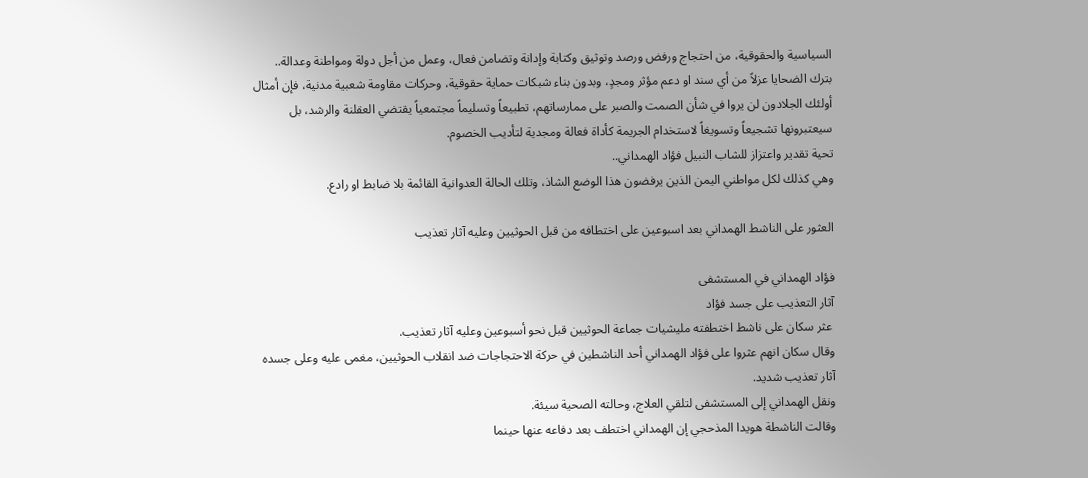السياسية والحقوقية، من احتجاج ورفض ورصد وتوثيق وكتابة وإدانة وتضامن فعال، وعمل من أجل دولة ومواطنة وعدالة..
بترك الضحايا عزلاً من أي سند او دعم مؤثر ومجدٍ، وبدون بناء شبكات حماية حقوقية، وحركات مقاومة شعبية مدنية، فإن أمثال أولئك الجلادون لن يروا في شأن الصمت والصبر على ممارساتهم، تطبيعاً وتسليماً مجتمعياً يقتضي العقلنة والرشد، بل سيعتبرونها تشجيعاً وتسويغاً لاستخدام الجريمة كأداة فعالة ومجدية لتأديب الخصوم.
تحية تقدير واعتزاز للشاب النبيل فؤاد الهمداني..
وهي كذلك لكل مواطني اليمن الذين يرفضون هذا الوضع الشاذ، وتلك الحالة العدوانية القائمة بلا ضابط او رادع.

العثور على الناشط الهمداني بعد اسبوعين على اختطافه من قبل الحوثيين وعليه آثار تعذيب

فؤاد الهمداني في المستشفى
آثار التعذيب على جسد فؤاد
 عثر سكان على ناشط اختطفته مليشيات جماعة الحوثيين قبل نحو أسبوعين وعليه آثار تعذيب.
وقال سكان انهم عثروا على فؤاد الهمداني أحد الناشطين في حركة الاحتجاجات ضد انقلاب الحوثيين، مغمى عليه وعلى جسده آثار تعذيب شديد.
ونقل الهمداني إلى المستشفى لتلقي العلاج، وحالته الصحية سيئة.
وقالت الناشطة هويدا المذحجي إن الهمداني اختطف بعد دفاعه عنها حينما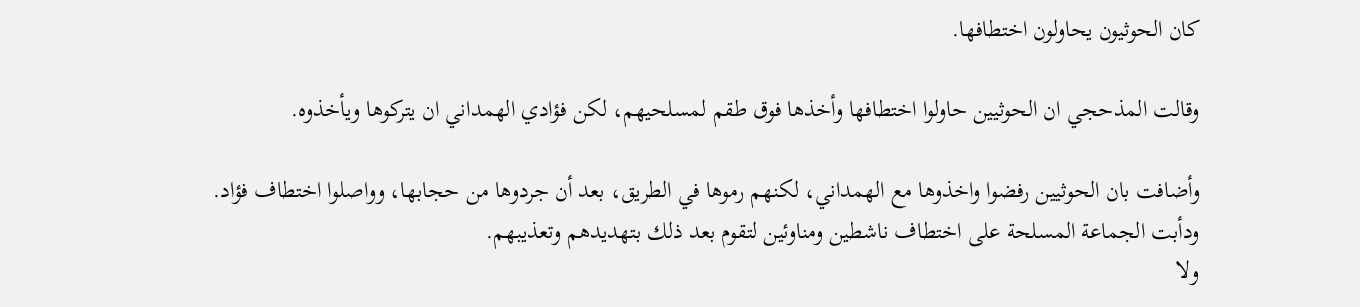كان الحوثيون يحاولون اختطافها.

وقالت المذحجي ان الحوثيين حاولوا اختطافها وأخذها فوق طقم لمسلحيهم، لكن فؤادي الهمداني ان يتركوها ويأخذوه.

وأضافت بان الحوثيين رفضوا واخذوها مع الهمداني، لكنهم رموها في الطريق، بعد أن جردوها من حجابها، وواصلوا اختطاف فؤاد.
ودأبت الجماعة المسلحة على اختطاف ناشطين ومناوئين لتقوم بعد ذلك بتهديدهم وتعذيبهم.
ولا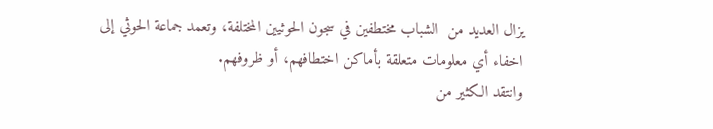يزال العديد من  الشباب مختطفين في سجون الحوثيين المختلفة، وتعمد جماعة الحوثي إلى اخفاء أي معلومات متعلقة بأماكن اختطافهم، أو ظروفهم.
وانتقد الكثير من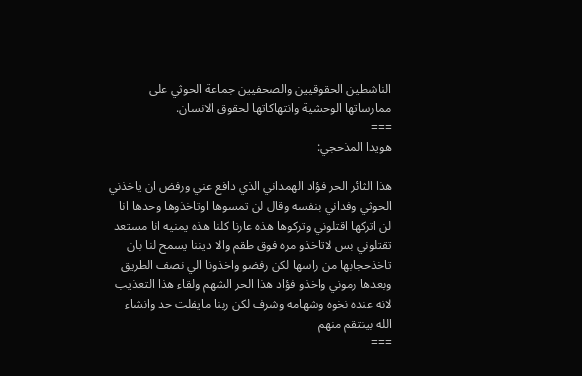الناشطين الحقوقيين والصحفيين جماعة الحوثي على ممارساتها الوحشية وانتهاكاتها لحقوق الانسان.
===
هويدا المذحجي:

هذا الثائر الحر فؤاد الهمداني الذي دافع عني ورفض ان ياخذني الحوثي وفداني بنفسه وقال لن تمسوها اوتاخذوها وحدها انا لن اتركها اقتلوني وتركوها هذه عارنا كلنا هذه يمنيه انا مستعد تقتلوني بس لاتاخذو مره فوق طقم والا ديننا يسمح لنا بان تاخذحجابها من راسها لكن رفضو واخذونا الي نصف الطريق وبعدها رموني واخذو فؤاد هذا الحر الشهم ولقاء هذا التعذيب لانه عنده نخوه وشهامه وشرف لكن ربنا مايفلت حد وانشاء الله بينتقم منهم
===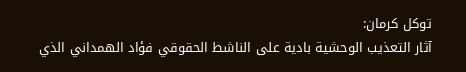توكل كرمان:
آثار التعذيب الوحشية بادية على الناشط الحقوقي فؤاد الهمداني الذي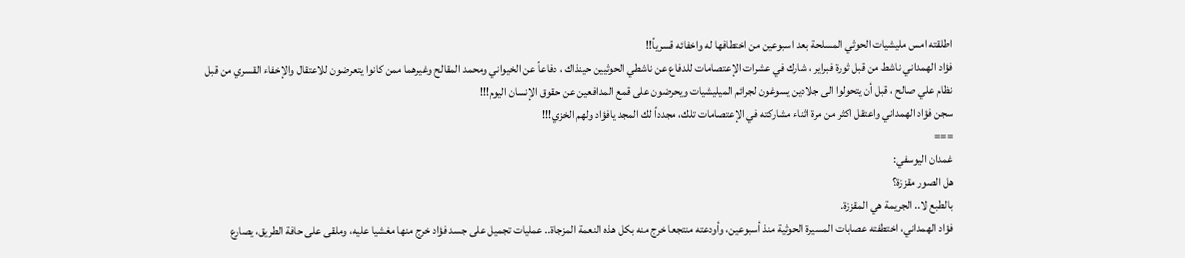اطلقته امس مليشيات الحوثي المسلحة بعد اسبوعين من اختطافها له واخفائه قسرياً!!
فؤاد الهمداني ناشط من قبل ثورة فبراير ، شارك في عشرات الإعتصامات للدفاع عن ناشطي الحوثيين حينذاك ، دفاعاً عن الخيواني ومحمد المقالح وغيرهما ممن كانوا يتعرضون للاعتقال والإخفاء القسري من قبل نظام علي صالح ، قبل أن يتحولوا الى جلادين يسوغون لجرائم الميليشيات ويحرضون على قمع المدافعين عن حقوق الإنسان اليوم!!!
سجن فؤاد الهمداني واعتقل اكثر من مرة اثناء مشاركته في الإعتصامات تلك، مجدداً لك المجد يافؤاد ولهم الخزي!!!
===
غمدان اليوسفي:
هل الصور مقززة؟
بالطبع لا.. الجريمة هي المقززة.
فؤاد الهمداني، اختطفته عصابات المسيرة الحوثية منذ أسبوعين، وأودعته منتجعا خرج منه بكل هذه النعمة المزجاة.. عمليات تجميل على جسد فؤاد خرج منها مغشيا عليه، وملقى على حافة الطريق، يصارع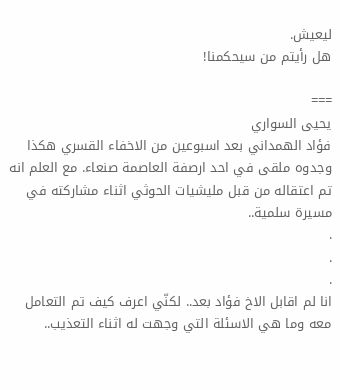ليعيش.
هل رأيتم من سيحكمنا!

===
يحيى السواري
فؤاد الهمداني بعد اسبوعين من الاخفاء القسري هكذا وجدوه ملقى في احد ارصفة العاصمة صنعاء. مع العلم انه تم اعتقاله من قبل مليشيات الحوثي اثناء مشاركته في مسيرة سلمية..
.
.
.
انا لم اقابل الاخ فؤاد بعد.. لكنّي اعرف كيف تم التعامل معه وما هي الاسئلة التي وجهت له اثناء التعذيب..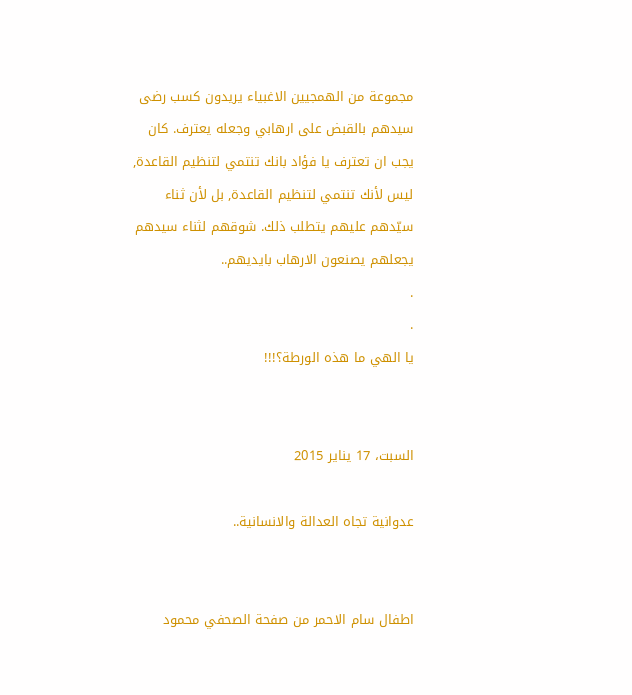مجموعة من الهمجيين الاغبياء يريدون كسب رضى سيدهم بالقبض على ارهابي وجعله يعترف. كان يجب ان تعترف يا فؤاد بانك تنتمي لتنظيم القاعدة, ليس لأنك تنتمي لتنظيم القاعدة, بل لأن ثناء سيّدهم عليهم يتطلب ذلك. شوقهم لثناء سيدهم يجعلهم يصنعون الارهاب بايديهم..
.
.
يا الهي ما هذه الورطة؟!!!


السبت، 17 يناير 2015

عدوانية تجاه العدالة والانسانية..


اطفال سام الاحمر من صفحة الصحفي محمود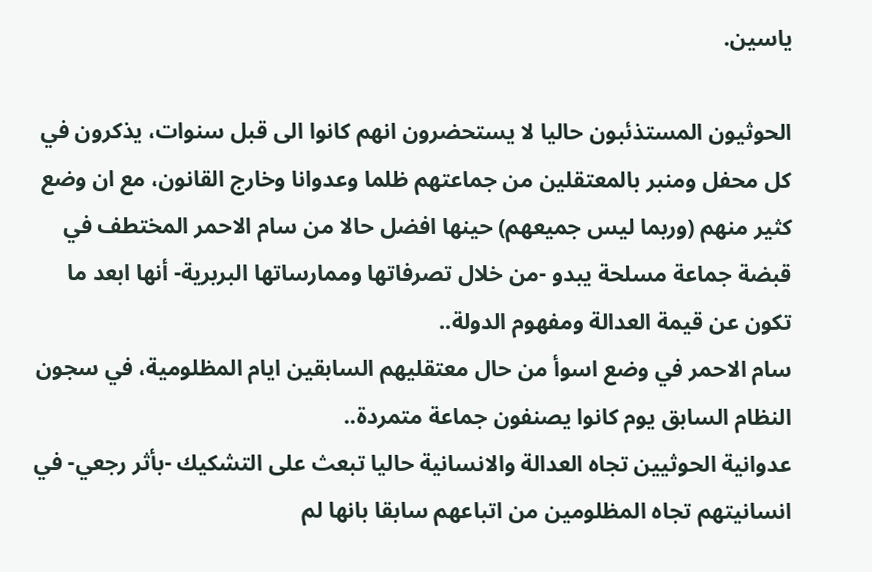ياسين.

الحوثيون المستذئبون حاليا لا يستحضرون انهم كانوا الى قبل سنوات، يذكرون في كل محفل ومنبر بالمعتقلين من جماعتهم ظلما وعدوانا وخارج القانون، مع ان وضع كثير منهم (وربما ليس جميعهم) حينها افضل حالا من سام الاحمر المختطف في قبضة جماعة مسلحة يبدو -من خلال تصرفاتها وممارساتها البربرية- أنها ابعد ما تكون عن قيمة العدالة ومفهوم الدولة..
سام الاحمر في وضع اسوأ من حال معتقليهم السابقين ايام المظلومية، في سجون النظام السابق يوم كانوا يصنفون جماعة متمردة..
عدوانية الحوثيين تجاه العدالة والانسانية حاليا تبعث على التشكيك -بأثر رجعي- في انسانيتهم تجاه المظلومين من اتباعهم سابقا بانها لم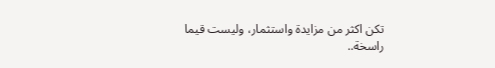تكن اكثر من مزايدة واستثمار، وليست قيما راسخة..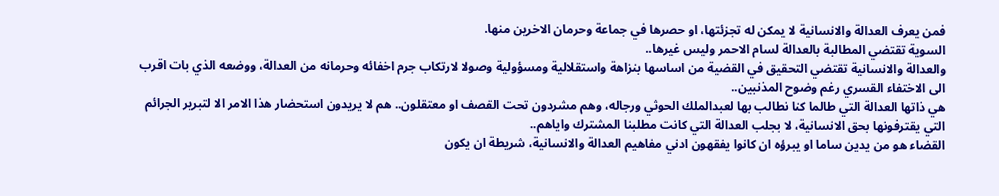فمن يعرف العدالة والانسانية لا يمكن له تجزئتها، او حصرها في جماعة وحرمان الاخرين منها.
السوية تقتضي المطالبة بالعدالة لسام الاحمر وليس غيرها..
والعدالة والانسانية تقتضي التحقيق في القضية من اساسها بنزاهة واستقلالية ومسؤولية وصولا لارتكاب جرم اخفائه وحرمانه من العدالة، ووضعه الذي بات اقرب الى الاختفاء القسري رغم وضوح المذنبين..
هي ذاتها العدالة التي طالما كنا نطالب بها لعبدالملك الحوثي ورجاله، وهم مشردون تحت القصف او معتقلون.. هم لا يريدون استحضار هذا الامر الا لتبرير الجرائم التي يقترفونها بحق الانسانية، لا بجلب العدالة التي كانت مطلبنا المشترك واياهم..
القضاء هو من يدين ساما او يبرؤه ان كانوا يفقهون ادني مفاهيم العدالة والانسانية، شريطة ان يكون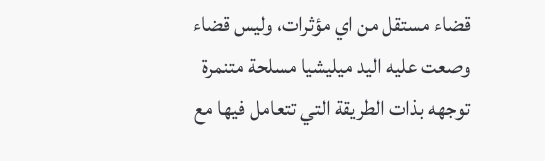قضاء مستقل من اي مؤثرات، وليس قضاء وصعت عليه اليد ميليشيا مسلحة متنمرة توجهه بذات الطريقة التي تتعامل فيها مع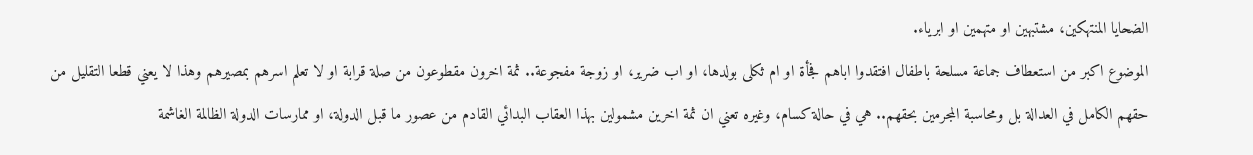الضحايا المنتهكين، مشتبهين او متهمين او ابرياء.
الموضوع اكبر من استعطاف جماعة مسلحة باطفال افتقدوا اباهم فجأة او ام ثكلى بولدها، او اب ضرير، او زوجة مفجوعة.. ثمة اخرون مقطوعون من صلة قرابة او لا تعلم اسرهم بمصيرهم وهذا لا يعني قطعا التقليل من حقهم الكامل في العدالة بل ومحاسبة المجرمين بحقهم.. هي في حالة كسام، وغيره تعني ان ثمة اخرين مشمولين بهذا العقاب البدائي القادم من عصور ما قبل الدولة، او ممارسات الدولة الظالمة الغاشمة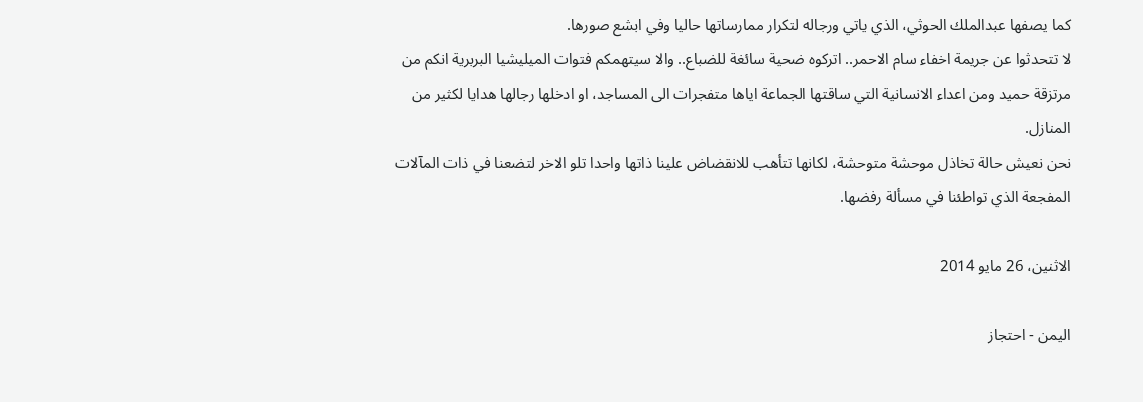كما يصفها عبدالملك الحوثي، الذي ياتي ورجاله لتكرار ممارساتها حاليا وفي ابشع صورها.
لا تتحدثوا عن جريمة اخفاء سام الاحمر.. اتركوه ضحية سائغة للضباع.. والا سيتهمكم فتوات الميليشيا البربرية انكم من مرتزقة حميد ومن اعداء الانسانية التي ساقتها الجماعة اياها متفجرات الى المساجد، او ادخلها رجالها هدايا لكثير من المنازل.
نحن نعيش حالة تخاذل موحشة متوحشة، لكانها تتأهب للانقضاض علينا ذاتها واحدا تلو الاخر لتضعنا في ذات المآلات المفجعة الذي تواطئنا في مسألة رفضها.

الاثنين، 26 مايو 2014

اليمن - احتجاز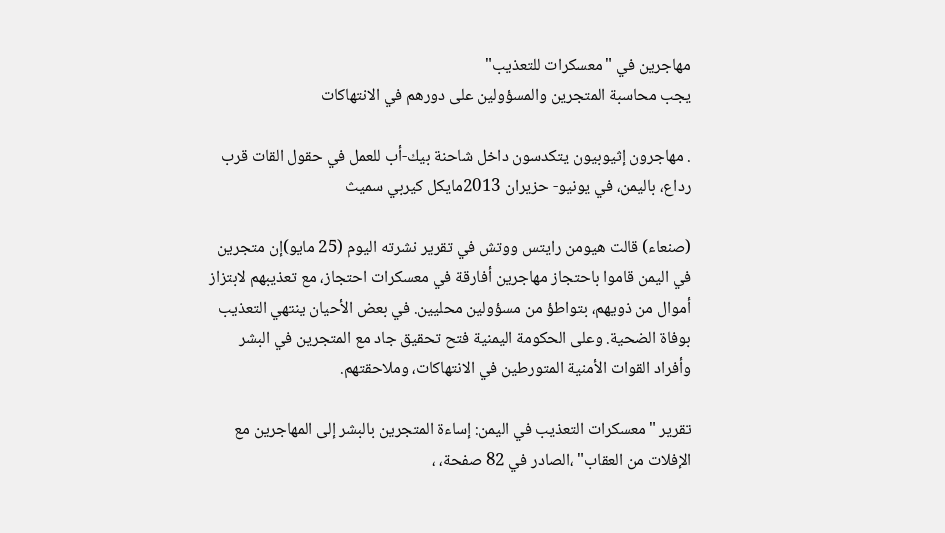مهاجرين في "معسكرات للتعذيب"
يجب محاسبة المتجرين والمسؤولين على دورهم في الانتهاكات

. مهاجرون إثيوبيون يتكدسون داخل شاحنة بيك-أب للعمل في حقول القات قرب رداع، باليمن، في يونيو- حزيران 2013مايكل كيربي سميث

(صنعاء) قالت هيومن رايتس ووتش في تقرير نشرته اليوم (25 مايو)إن متجرين في اليمن قاموا باحتجاز مهاجرين أفارقة في معسكرات احتجاز، مع تعذيبهم لابتزاز أموال من ذويهم، بتواطؤ من مسؤولين محليين. في بعض الأحيان ينتهي التعذيب بوفاة الضحية. وعلى الحكومة اليمنية فتح تحقيق جاد مع المتجرين في البشر وأفراد القوات الأمنية المتورطين في الانتهاكات، وملاحقتهم.

تقرير "معسكرات التعذيب في اليمن: إساءة المتجرين بالبشر إلى المهاجرين مع الإفلات من العقاب" ،الصادر في 82 صفحة، ،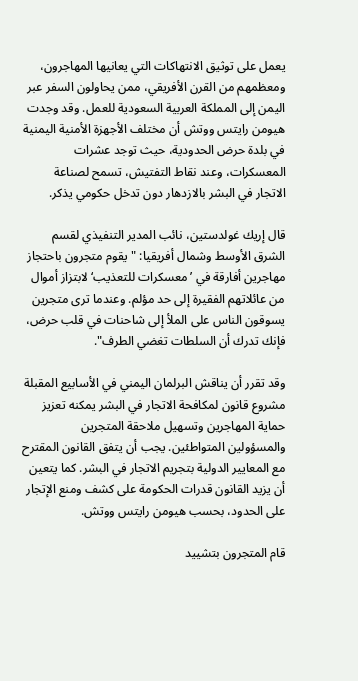يعمل على توثيق الانتهاكات التي يعانيها المهاجرون، ومعظمهم من القرن الأفريقي، ممن يحاولون السفر عبر اليمن إلى المملكة العربية السعودية للعمل. وقد وجدت هيومن رايتس ووتش أن مختلف الأجهزة الأمنية اليمنية في بلدة حرض الحدودية، حيث توجد عشرات المعسكرات، وعند نقاط التفتيش، تسمح لصناعة الاتجار في البشر بالازدهار دون تدخل حكومي يذكر.

قال إريك غولدستين، نائب المدير التنفيذي لقسم الشرق الأوسط وشمال أفريقيا: "يقوم متجرون باحتجاز مهاجرين أفارقة في ’معسكرات للتعذيب‘ لابتزاز أموال من عائلاتهم الفقيرة إلى حد مؤلم. وعندما ترى متجرين يسوقون الناس على الملأ إلى شاحنات في قلب حرض، فإنك تدرك أن السلطات تغضي الطرف".

وقد تقرر أن يناقش البرلمان اليمني في الأسابيع المقبلة مشروع قانون لمكافحة الاتجار في البشر يمكنه تعزيز حماية المهاجرين وتسهيل ملاحقة المتجرين والمسؤولين المتواطئين. يجب أن يتفق القانون المقترح مع المعايير الدولية بتجريم الاتجار في البشر. كما يتعين أن يزيد القانون قدرات الحكومة على كشف ومنع الإتجار على الحدود، بحسب هيومن رايتس ووتش.

قام المتجرون بتشييد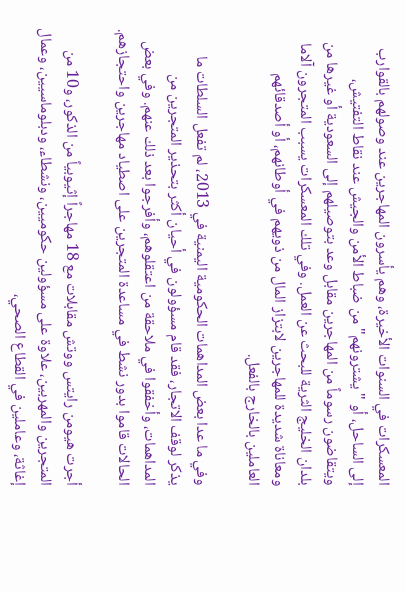المعسكرات في السنوات الأخيرة، وهم يأسرون المهاجرين عند وصولهم بالقوارب إلى الساحل، أو "يشترونهم" من ضباط الأمن والجيش عند نقاط التفتيش، ويتقاضون رسوماً من المهاجرين مقابل وعد بتوصيلهم إلى السعودية أو غيرها من بلدان الخليج الثرية للبحث عن العمل. وفي تلك المعسكرات يسبب المتجرون آلاما ومعاناة شديدة للمهاجرين لابتزاز المال من ذويهم في أوطانهم، أو أصدقائهم العاملين بالخارج بالفعل.

وفي ما عدا بعض المداهمات الحكومية اليمنية في 2013، لم تفعل السلطات ما يذكر لوقف الاتجار، فقد قام مسؤولون في أحيان أكثر بتحذير المتجرين من المداهمات، وأخفقوا في ملاحقة من اعتقلوهم، وأفرجوا بعد ذلك عنهم. وفي بعض الحالات قاموا بدور نشط في مساعدة المتجرين على اصطياد مهاجرين واحتجازهم.

أجرت هيومن رايتس ووتش مقابلات مع 18 مهاجراً إثيوبياً من الذكور، و10 من المتجرين والمهربين، علاوة على مسؤولين حكوميين، ونشطاء، ودبلوماسيين، وعمال إغاثة، وعاملين في القطاع الصحي،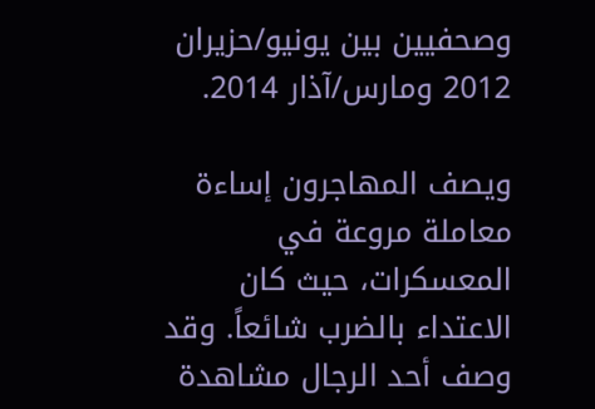وصحفيين بين يونيو/حزيران 2012 ومارس/آذار 2014.

ويصف المهاجرون إساءة معاملة مروعة في المعسكرات، حيث كان الاعتداء بالضرب شائعاً. وقد وصف أحد الرجال مشاهدة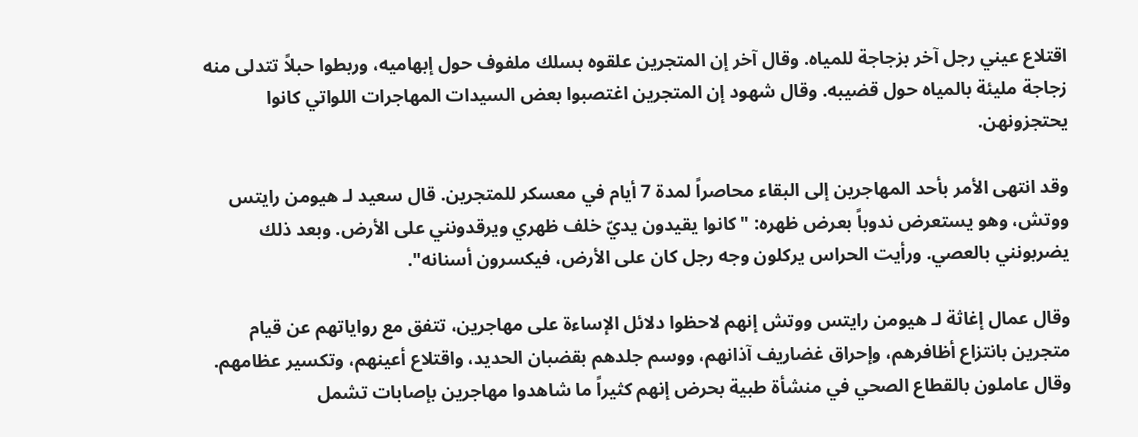اقتلاع عيني رجل آخر بزجاجة للمياه. وقال آخر إن المتجرين علقوه بسلك ملفوف حول إبهاميه، وربطوا حبلاً تتدلى منه زجاجة مليئة بالمياه حول قضيبه. وقال شهود إن المتجرين اغتصبوا بعض السيدات المهاجرات اللواتي كانوا يحتجزونهن.

وقد انتهى الأمر بأحد المهاجرين إلى البقاء محاصراً لمدة 7 أيام في معسكر للمتجرين. قال سعيد لـ هيومن رايتس ووتش، وهو يستعرض ندوباً بعرض ظهره: "كانوا يقيدون يديّ خلف ظهري ويرقدونني على الأرض. وبعد ذلك يضربونني بالعصي. ورأيت الحراس يركلون وجه رجل كان على الأرض، فيكسرون أسنانه".

وقال عمال إغاثة لـ هيومن رايتس ووتش إنهم لاحظوا دلائل الإساءة على مهاجرين، تتفق مع رواياتهم عن قيام متجرين بانتزاع أظافرهم، وإحراق غضاريف آذانهم، ووسم جلدهم بقضبان الحديد، واقتلاع أعينهم، وتكسير عظامهم. وقال عاملون بالقطاع الصحي في منشأة طبية بحرض إنهم كثيراً ما شاهدوا مهاجرين بإصابات تشمل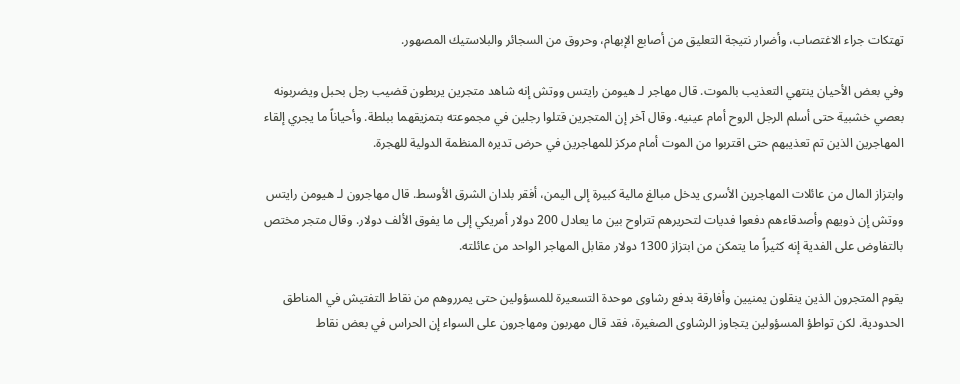تهتكات جراء الاغتصاب، وأضرار نتيجة التعليق من أصابع الإبهام، وحروق من السجائر والبلاستيك المصهور.

وفي بعض الأحيان ينتهي التعذيب بالموت. قال مهاجر لـ هيومن رايتس ووتش إنه شاهد متجرين يربطون قضيب رجل بحبل ويضربونه بعصي خشبية حتى أسلم الرجل الروح أمام عينيه. وقال آخر إن المتجرين قتلوا رجلين في مجموعته بتمزيقهما ببلطة. وأحياناً ما يجري إلقاء المهاجرين الذين تم تعذيبهم حتى اقتربوا من الموت أمام مركز للمهاجرين في حرض تديره المنظمة الدولية للهجرة.

وابتزاز المال من عائلات المهاجرين الأسرى يدخل مبالغ مالية كبيرة إلى اليمن، أفقر بلدان الشرق الأوسط. قال مهاجرون لـ هيومن رايتس ووتش إن ذويهم وأصدقاءهم دفعوا فديات لتحريرهم تتراوح بين ما يعادل 200 دولار أمريكي إلى ما يفوق الألف دولار. وقال متجر مختص بالتفاوض على الفدية إنه كثيراً ما يتمكن من ابتزاز 1300 دولار مقابل المهاجر الواحد من عائلته.

يقوم المتجرون الذين ينقلون يمنيين وأفارقة بدفع رشاوى موحدة التسعيرة للمسؤولين حتى يمرروهم من نقاط التفتيش في المناطق الحدودية. لكن تواطؤ المسؤولين يتجاوز الرشاوى الصغيرة، فقد قال مهربون ومهاجرون على السواء إن الحراس في بعض نقاط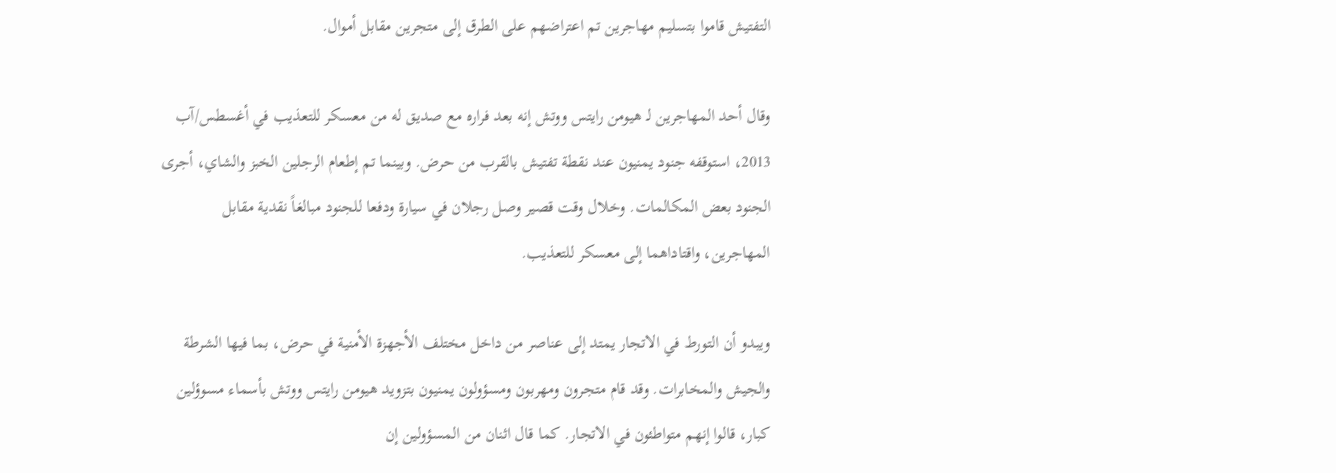التفتيش قاموا بتسليم مهاجرين تم اعتراضهم على الطرق إلى متجرين مقابل أموال.

وقال أحد المهاجرين لـ هيومن رايتس ووتش إنه بعد فراره مع صديق له من معسكر للتعذيب في أغسطس/آب 2013، استوقفه جنود يمنيون عند نقطة تفتيش بالقرب من حرض. وبينما تم إطعام الرجلين الخبز والشاي، أجرى الجنود بعض المكالمات. وخلال وقت قصير وصل رجلان في سيارة ودفعا للجنود مبالغاً نقدية مقابل المهاجرين، واقتاداهما إلى معسكر للتعذيب.

ويبدو أن التورط في الاتجار يمتد إلى عناصر من داخل مختلف الأجهزة الأمنية في حرض، بما فيها الشرطة والجيش والمخابرات. وقد قام متجرون ومهربون ومسؤولون يمنيون بتزويد هيومن رايتس ووتش بأسماء مسوؤلين كبار، قالوا إنهم متواطئون في الاتجار. كما قال اثنان من المسؤولين إن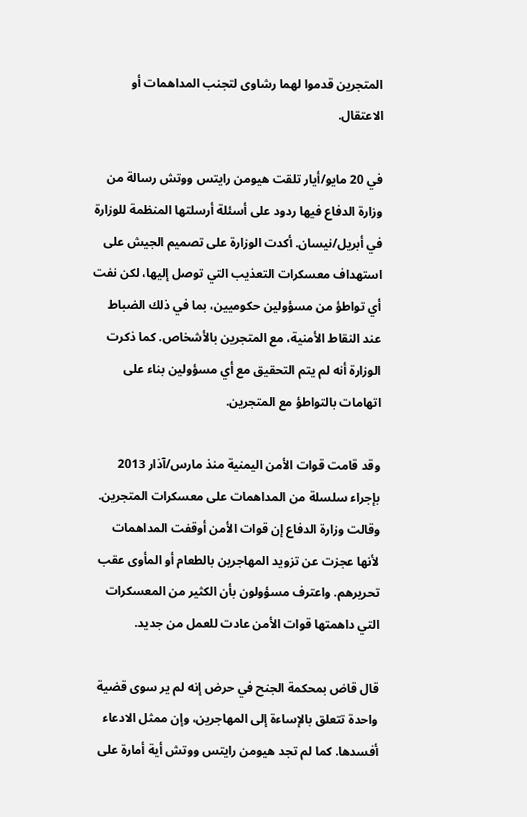المتجرين قدموا لهما رشاوى لتجنب المداهمات أو الاعتقال.

في 20 مايو/أيار تلقت هيومن رايتس ووتش رسالة من وزارة الدفاع فيها ردود على أسئلة أرسلتها المنظمة للوزارة في أبريل/نيسان. أكدت الوزارة على تصميم الجيش على استهداف معسكرات التعذيب التي توصل إليها، لكن نفت أي تواطؤ من مسؤولين حكوميين، بما في ذلك الضباط عند النقاط الأمنية، مع المتجرين بالأشخاص. كما ذكرت الوزارة أنه لم يتم التحقيق مع أي مسؤولين بناء على اتهامات بالتواطؤ مع المتجرين.

وقد قامت قوات الأمن اليمنية منذ مارس/آذار 2013 بإجراء سلسلة من المداهمات على معسكرات المتجرين. وقالت وزارة الدفاع إن قوات الأمن أوقفت المداهمات لأنها عجزت عن تزويد المهاجرين بالطعام أو المأوى عقب تحريرهم. واعترف مسؤولون بأن الكثير من المعسكرات التي داهمتها قوات الأمن عادت للعمل من جديد.

قال قاض بمحكمة الجنح في حرض إنه لم ير سوى قضية واحدة تتعلق بالإساءة إلى المهاجرين، وإن ممثل الادعاء أفسدها. كما لم تجد هيومن رايتس ووتش أية أمارة على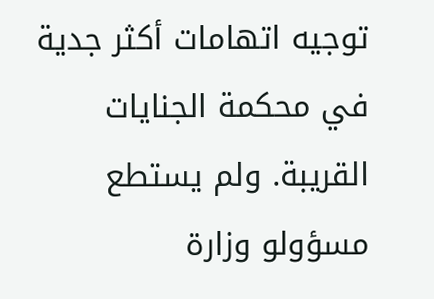توجيه اتهامات أكثر جدية في محكمة الجنايات القريبة. ولم يستطع مسؤولو وزارة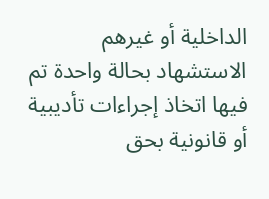الداخلية أو غيرهم الاستشهاد بحالة واحدة تم فيها اتخاذ إجراءات تأديبية أو قانونية بحق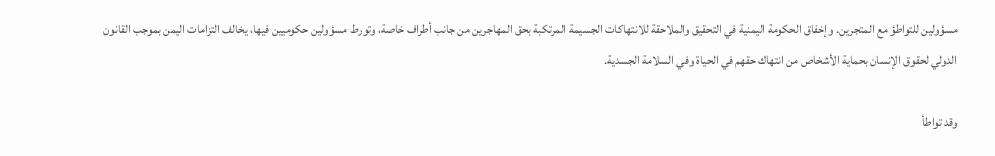مسؤولين للتواطؤ مع المتجرين. وإخفاق الحكومة اليمنية في التحقيق والملاحقة للانتهاكات الجسيمة المرتكبة بحق المهاجرين من جانب أطراف خاصة، وتورط مسؤولين حكوميين فيها، يخالف التزامات اليمن بموجب القانون الدولي لحقوق الإنسان بحماية الأشخاص من انتهاك حقهم في الحياة وفي السلامة الجسدية.

وقد تواطأ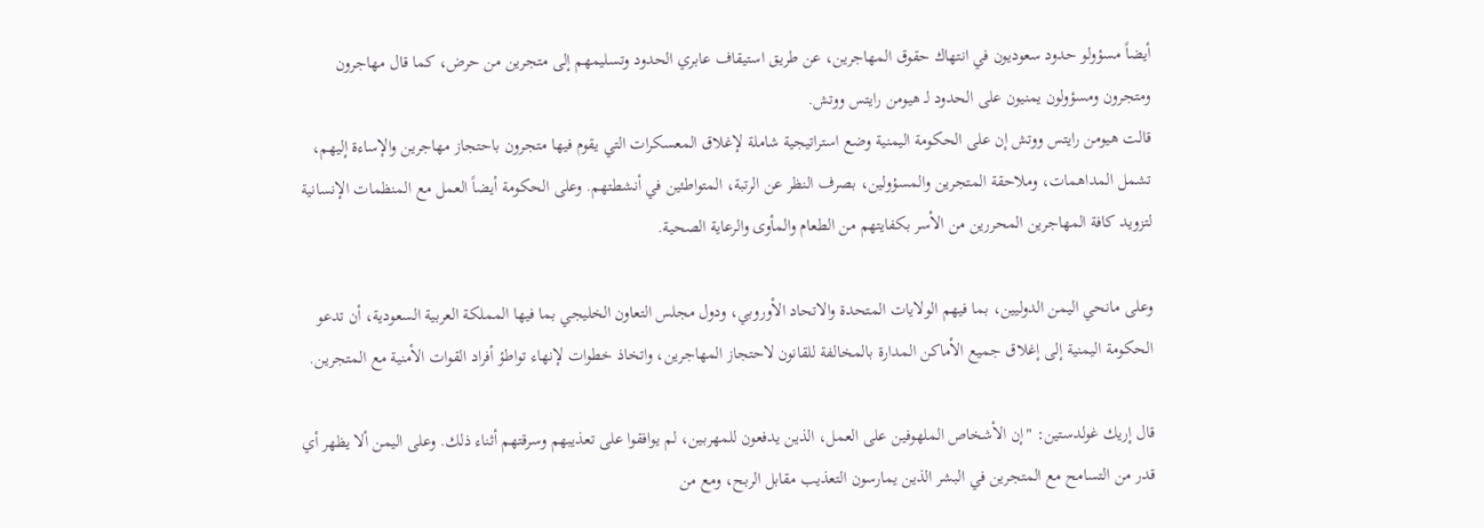أيضاً مسؤولو حدود سعوديون في انتهاك حقوق المهاجرين، عن طريق استيقاف عابري الحدود وتسليمهم إلى متجرين من حرض، كما قال مهاجرون ومتجرون ومسؤولون يمنيون على الحدود لـ هيومن رايتس ووتش.
قالت هيومن رايتس ووتش إن على الحكومة اليمنية وضع استراتيجية شاملة لإغلاق المعسكرات التي يقوم فيها متجرون باحتجاز مهاجرين والإساءة إليهم، تشمل المداهمات، وملاحقة المتجرين والمسؤولين، بصرف النظر عن الرتبة، المتواطئين في أنشطتهم. وعلى الحكومة أيضاً العمل مع المنظمات الإنسانية لتزويد كافة المهاجرين المحررين من الأسر بكفايتهم من الطعام والمأوى والرعاية الصحية.

وعلى مانحي اليمن الدوليين، بما فيهم الولايات المتحدة والاتحاد الأوروبي، ودول مجلس التعاون الخليجي بما فيها المملكة العربية السعودية، أن تدعو الحكومة اليمنية إلى إغلاق جميع الأماكن المدارة بالمخالفة للقانون لاحتجاز المهاجرين، واتخاذ خطوات لإنهاء تواطؤ أفراد القوات الأمنية مع المتجرين.

قال إريك غولدستين: "إن الأشخاص الملهوفين على العمل، الذين يدفعون للمهربين، لم يوافقوا على تعذيبهم وسرقتهم أثناء ذلك. وعلى اليمن ألا يظهر أي قدر من التسامح مع المتجرين في البشر الذين يمارسون التعذيب مقابل الربح، ومع من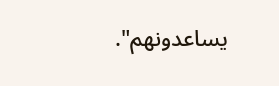يساعدونهم".